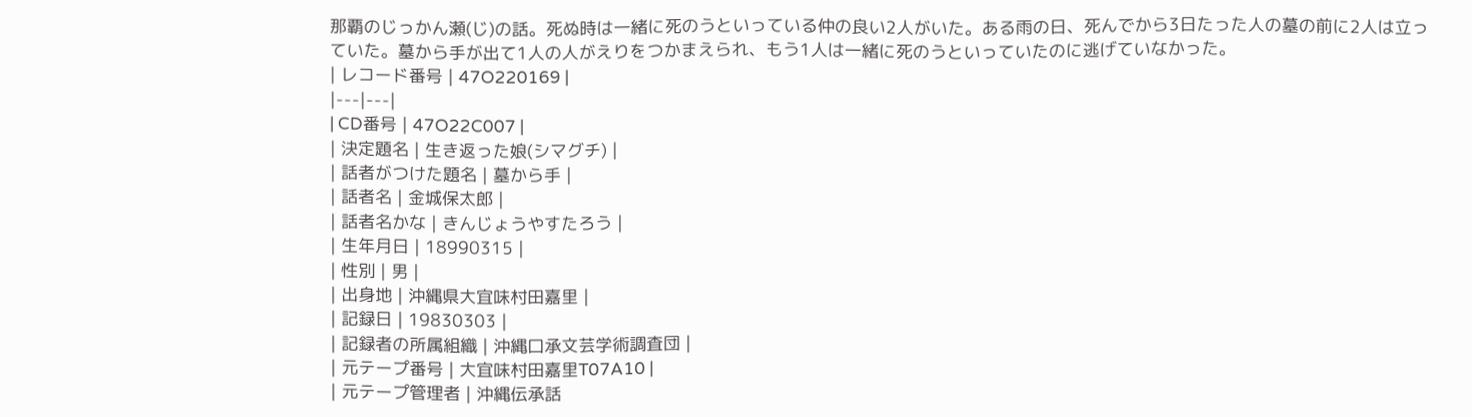那覇のじっかん瀬(じ)の話。死ぬ時は一緒に死のうといっている仲の良い2人がいた。ある雨の日、死んでから3日たった人の墓の前に2人は立っていた。墓から手が出て1人の人がえりをつかまえられ、もう1人は一緒に死のうといっていたのに逃げていなかった。
| レコード番号 | 47O220169 |
|---|---|
| CD番号 | 47O22C007 |
| 決定題名 | 生き返った娘(シマグチ) |
| 話者がつけた題名 | 墓から手 |
| 話者名 | 金城保太郎 |
| 話者名かな | きんじょうやすたろう |
| 生年月日 | 18990315 |
| 性別 | 男 |
| 出身地 | 沖縄県大宜味村田嘉里 |
| 記録日 | 19830303 |
| 記録者の所属組織 | 沖縄口承文芸学術調査団 |
| 元テープ番号 | 大宜味村田嘉里T07A10 |
| 元テープ管理者 | 沖縄伝承話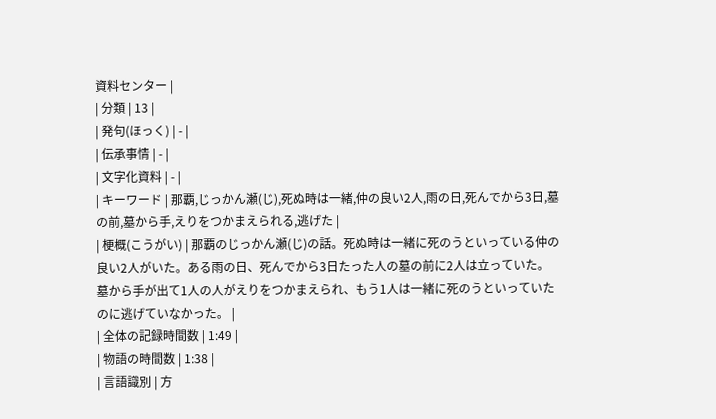資料センター |
| 分類 | 13 |
| 発句(ほっく) | - |
| 伝承事情 | - |
| 文字化資料 | - |
| キーワード | 那覇,じっかん瀬(じ),死ぬ時は一緒,仲の良い2人,雨の日,死んでから3日,墓の前,墓から手,えりをつかまえられる,逃げた |
| 梗概(こうがい) | 那覇のじっかん瀬(じ)の話。死ぬ時は一緒に死のうといっている仲の良い2人がいた。ある雨の日、死んでから3日たった人の墓の前に2人は立っていた。墓から手が出て1人の人がえりをつかまえられ、もう1人は一緒に死のうといっていたのに逃げていなかった。 |
| 全体の記録時間数 | 1:49 |
| 物語の時間数 | 1:38 |
| 言語識別 | 方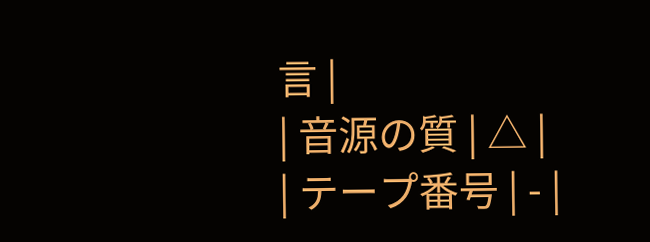言 |
| 音源の質 | △ |
| テープ番号 | - |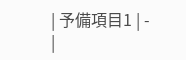| 予備項目1 | - |